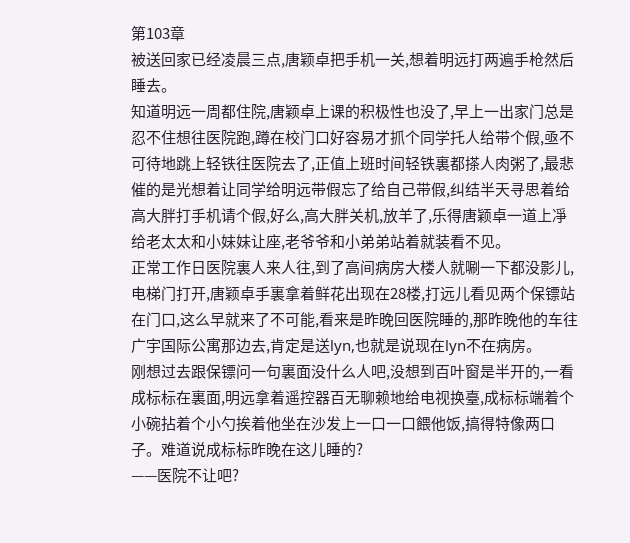第103章
被送回家已经凌晨三点,唐颖卓把手机一关,想着明远打两遍手枪然后睡去。
知道明远一周都住院,唐颖卓上课的积极性也没了,早上一出家门总是忍不住想往医院跑,蹲在校门口好容易才抓个同学托人给带个假,亟不可待地跳上轻铁往医院去了,正值上班时间轻铁裏都搽人肉粥了,最悲催的是光想着让同学给明远带假忘了给自己带假,纠结半天寻思着给高大胖打手机请个假,好么,高大胖关机,放羊了,乐得唐颖卓一道上凈给老太太和小妹妹让座,老爷爷和小弟弟站着就装看不见。
正常工作日医院裏人来人往,到了高间病房大楼人就唰一下都没影儿,电梯门打开,唐颖卓手裏拿着鲜花出现在28楼,打远儿看见两个保镖站在门口,这么早就来了不可能,看来是昨晚回医院睡的,那昨晚他的车往广宇国际公寓那边去,肯定是送lyn,也就是说现在lyn不在病房。
刚想过去跟保镖问一句裏面没什么人吧,没想到百叶窗是半开的,一看成标标在裏面,明远拿着遥控器百无聊赖地给电视换臺,成标标端着个小碗拈着个小勺挨着他坐在沙发上一口一口餵他饭,搞得特像两口子。难道说成标标昨晚在这儿睡的?
——医院不让吧?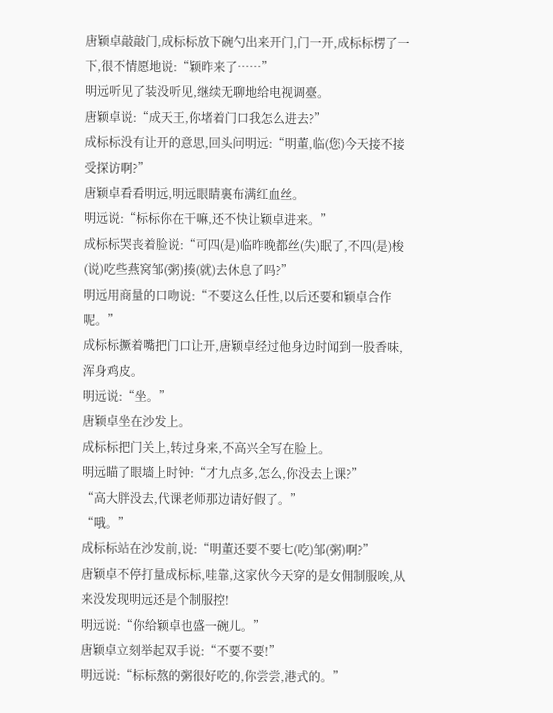唐颖卓敲敲门,成标标放下碗勺出来开门,门一开,成标标楞了一下,很不情愿地说:“颖昨来了……”
明远听见了装没听见,继续无聊地给电视调臺。
唐颖卓说:“成天王,你堵着门口我怎么进去?”
成标标没有让开的意思,回头问明远:“明董,临(您)今天接不接受探访啊?”
唐颖卓看看明远,明远眼睛裏布满红血丝。
明远说:“标标你在干嘛,还不快让颖卓进来。”
成标标哭丧着脸说:“可四(是)临昨晚都丝(失)眠了,不四(是)梭(说)吃些燕窝邹(粥)揍(就)去休息了吗?”
明远用商量的口吻说:“不要这么任性,以后还要和颖卓合作呢。”
成标标撅着嘴把门口让开,唐颖卓经过他身边时闻到一股香味,浑身鸡皮。
明远说:“坐。”
唐颖卓坐在沙发上。
成标标把门关上,转过身来,不高兴全写在脸上。
明远瞄了眼墻上时钟:“才九点多,怎么,你没去上课?”
“高大胖没去,代课老师那边请好假了。”
“哦。”
成标标站在沙发前,说:“明董还要不要七(吃)邹(粥)啊?”
唐颖卓不停打量成标标,哇靠,这家伙今天穿的是女佣制服唉,从来没发现明远还是个制服控!
明远说:“你给颖卓也盛一碗儿。”
唐颖卓立刻举起双手说:“不要不要!”
明远说:“标标熬的粥很好吃的,你尝尝,港式的。”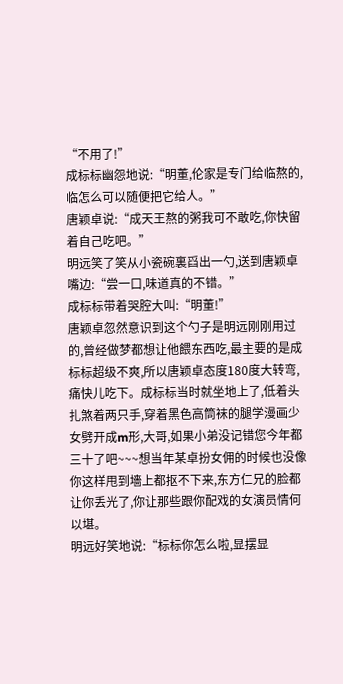“不用了!”
成标标幽怨地说:“明董,伦家是专门给临熬的,临怎么可以随便把它给人。”
唐颖卓说:“成天王熬的粥我可不敢吃,你快留着自己吃吧。”
明远笑了笑从小瓷碗裏舀出一勺,送到唐颖卓嘴边:“尝一口,味道真的不错。”
成标标带着哭腔大叫:“明董!”
唐颖卓忽然意识到这个勺子是明远刚刚用过的,曾经做梦都想让他餵东西吃,最主要的是成标标超级不爽,所以唐颖卓态度180度大转弯,痛快儿吃下。成标标当时就坐地上了,低着头扎煞着两只手,穿着黑色高筒袜的腿学漫画少女劈开成m形,大哥,如果小弟没记错您今年都三十了吧~~~想当年某卓扮女佣的时候也没像你这样甩到墻上都抠不下来,东方仁兄的脸都让你丢光了,你让那些跟你配戏的女演员情何以堪。
明远好笑地说:“标标你怎么啦,显摆显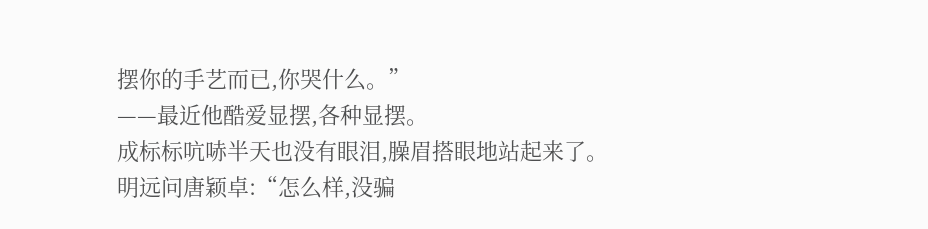摆你的手艺而已,你哭什么。”
——最近他酷爱显摆,各种显摆。
成标标吭哧半天也没有眼泪,臊眉搭眼地站起来了。
明远问唐颖卓:“怎么样,没骗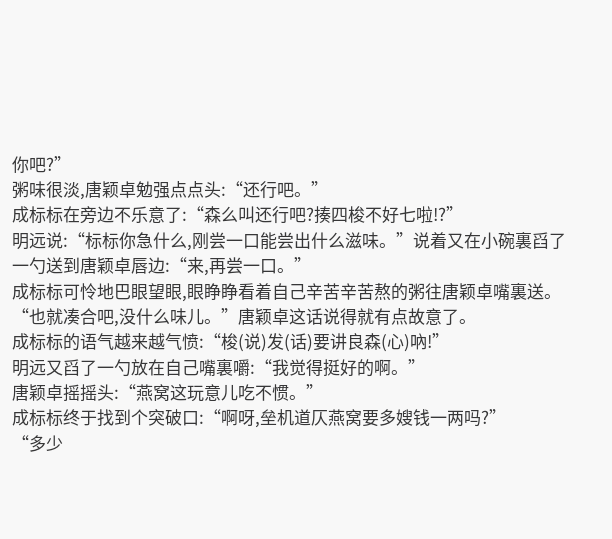你吧?”
粥味很淡,唐颖卓勉强点点头:“还行吧。”
成标标在旁边不乐意了:“森么叫还行吧?揍四梭不好七啦!?”
明远说:“标标你急什么,刚尝一口能尝出什么滋味。”说着又在小碗裏舀了一勺送到唐颖卓唇边:“来,再尝一口。”
成标标可怜地巴眼望眼,眼睁睁看着自己辛苦辛苦熬的粥往唐颖卓嘴裏送。
“也就凑合吧,没什么味儿。”唐颖卓这话说得就有点故意了。
成标标的语气越来越气愤:“梭(说)发(话)要讲良森(心)吶!”
明远又舀了一勺放在自己嘴裏嚼:“我觉得挺好的啊。”
唐颖卓摇摇头:“燕窝这玩意儿吃不惯。”
成标标终于找到个突破口:“啊呀,垒机道仄燕窝要多嫂钱一两吗?”
“多少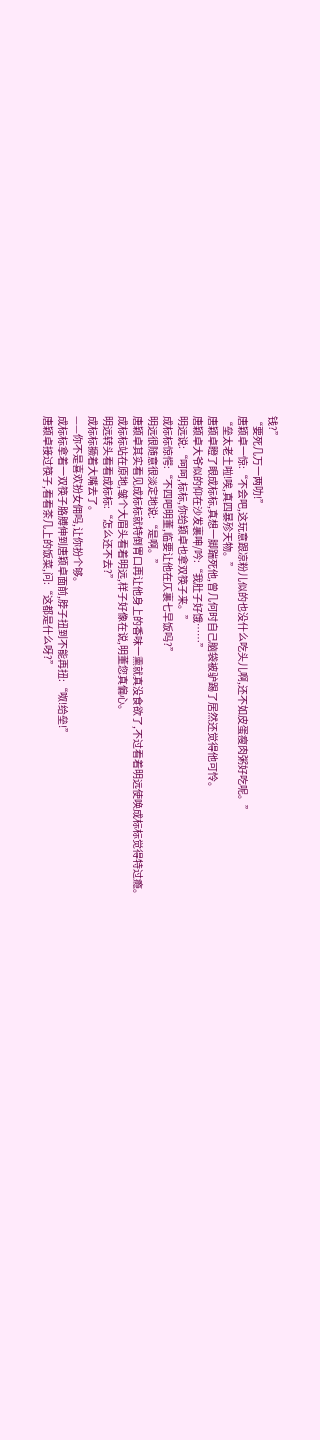钱?”
“要死几万一两叻!”
唐颖卓一惊:“不会吧,这玩意跟凉粉儿似的也没什么吃头儿啊,还不如皮蛋瘦肉粥好吃呢。”
“垒太老土啦!唉,真四暴殄天物。”
唐颖卓瞪了眼成标标,真想一脚踹死他,曾几何时自己脑袋被驴踢了居然还觉得他可怜。
唐颖卓大爷似的仰在沙发裏呻/吟:“我肚子好饿……”
明远说:“呵呵,标标,你给颖卓也拿双筷子来。”
成标标惊愕:“不四吧明董,临要让他在仄裏七早饭吗?”
明远很随意很淡定地说:“是啊。”
唐颖卓其实看见成标标就特倒胃口再让他身上的香味一熏就真没食欲了,不过看着明远使唤成标标觉得特过瘾。
成标标站在原地,皱个大眉头看着明远,样子好像在说,明董您真偏心。
明远转头看看成标标:“怎么还不去?”
成标标撅着大嘴去了。
——你不是喜欢扮女佣吗,让你扮个够。
成标标拿着一双筷子胳膊伸到唐颖卓面前,脖子扭到不能再扭:“呶!给垒!”
唐颖卓接过筷子,看看茶几上的饭菜,问:“这都是什么呀?”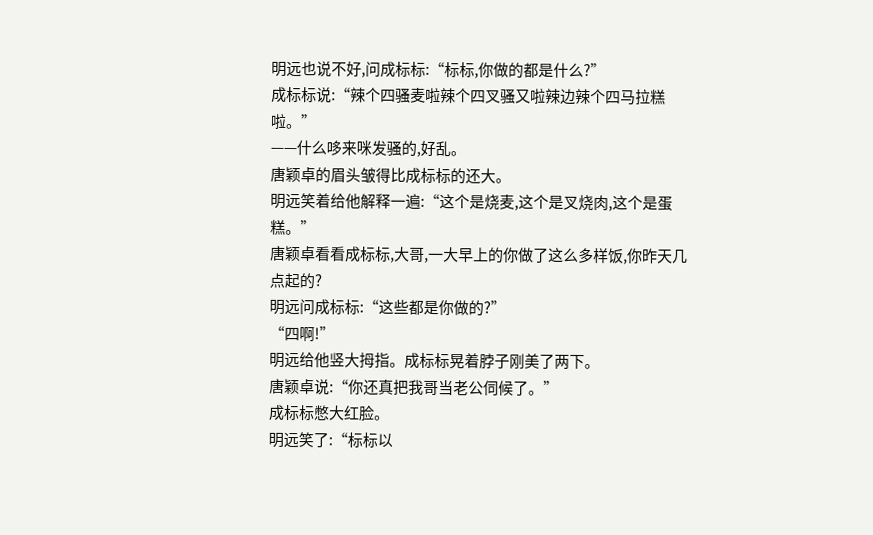明远也说不好,问成标标:“标标,你做的都是什么?”
成标标说:“辣个四骚麦啦辣个四叉骚又啦辣边辣个四马拉糕啦。”
——什么哆来咪发骚的,好乱。
唐颖卓的眉头皱得比成标标的还大。
明远笑着给他解释一遍:“这个是烧麦,这个是叉烧肉,这个是蛋糕。”
唐颖卓看看成标标,大哥,一大早上的你做了这么多样饭,你昨天几点起的?
明远问成标标:“这些都是你做的?”
“四啊!”
明远给他竖大拇指。成标标晃着脖子刚美了两下。
唐颖卓说:“你还真把我哥当老公伺候了。”
成标标憋大红脸。
明远笑了:“标标以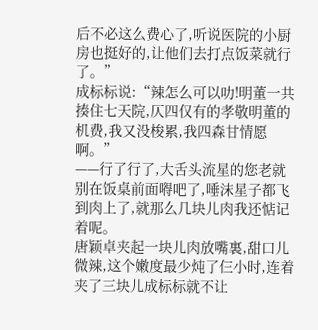后不必这么费心了,听说医院的小厨房也挺好的,让他们去打点饭菜就行了。”
成标标说:“辣怎么可以叻!明董一共揍住七天院,仄四仅有的孝敬明董的机费,我又没梭累,我四森甘情愿啊。”
——行了行了,大舌头流星的您老就别在饭桌前面嘚吧了,唾沫星子都飞到肉上了,就那么几块儿肉我还惦记着呢。
唐颖卓夹起一块儿肉放嘴裏,甜口儿微辣,这个嫩度最少炖了仨小时,连着夹了三块儿成标标就不让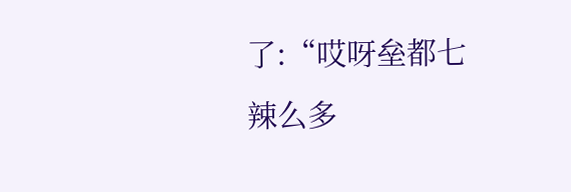了:“哎呀垒都七辣么多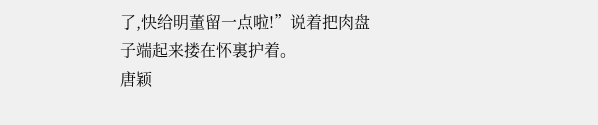了,快给明董留一点啦!”说着把肉盘子端起来搂在怀裏护着。
唐颖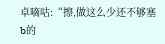卓嘀咕:“擦,做这么少还不够塞b的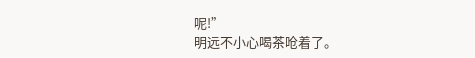呢!”
明远不小心喝茶呛着了。